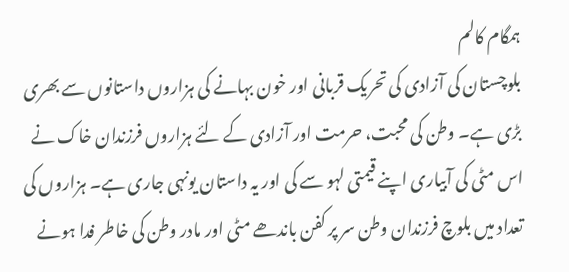ہمگام کالم
بلوچستان کی آزادی کی تحریک قربانی اور خون بہانے کی ہزاروں داستانوں سے بھری بڑی ہے۔ وطن کی محبت، حرمت اور آزادی کے لئے ہزاروں فرزندان خاک نے اس مٹی کی آبیاری اپنے قیمتی لہو سے کی اور یہ داستان یونہی جاری ہے۔ ہزاروں کی تعداد میں بلوچ فرزندان وطن سر پر کفن باندھے مٹی اور مادر وطن کی خاطر فدا ہونے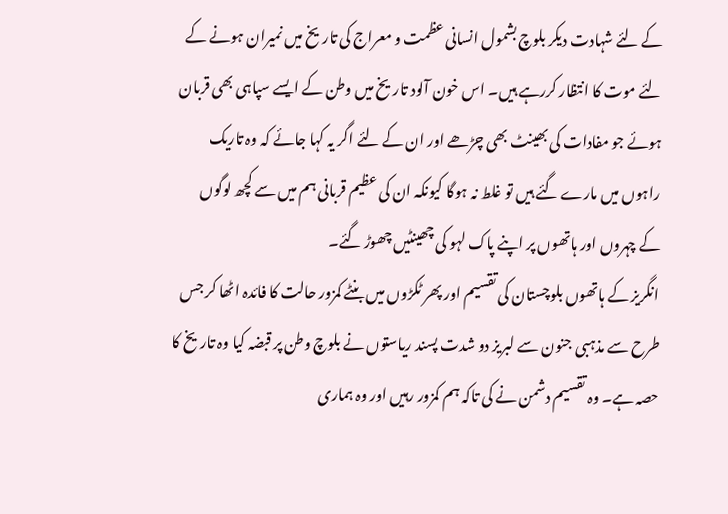کے لئے شہادت دیکر بلوچ بشمول انسانی عظمت و معراج کی تاریخ میں نمیران ہونے کے لئے موت کا انتظار کررہے ہیں۔ اس خون آلود تاریخ میں وطن کے ایسے سپاہی بھی قربان ہوئے جو مفادات کی بھینٹ بھی چڑھے اور ان کے لئے اگر یہ کہا جائے کہ وہ تاریک راہوں میں مارے گئے ہیں تو غلط نہ ہوگا کیونکہ ان کی عظیم قربانی ہم میں سے کچھ لوگوں کے چہروں اور ہاتھوں پر اپنے پاک لہو کی چھینٹیں چھوڑ گئے۔
انگریز کے ہاتھوں بلوچستان کی تقسیم اور پھر ٹکڑوں میں بنٹے کمزور حالت کا فائدہ اٹھا کر جس طرح سے مذہبی جنون سے لبریز دو شدت پسند ریاستوں نے بلوچ وطن پر قبضہ کیا وہ تاریخ کا حصہ ہے۔ وہ تقسیم دشمن نے کی تاکہ ہم کمزور رہیں اور وہ ہماری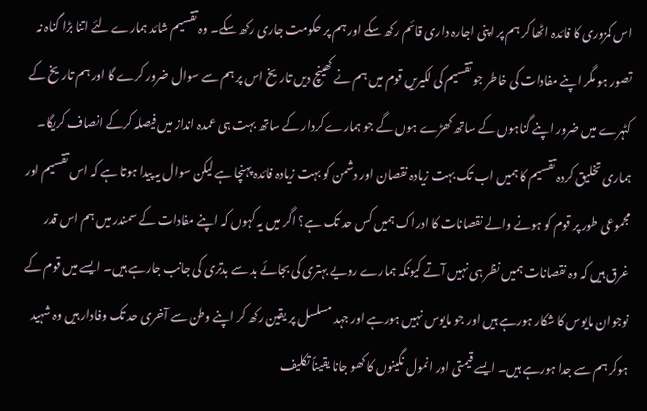اس کمزوری کا فائدہ اٹھا کر ہم پر اپنی اجارہ داری قائم رکھ سکے اور ہم پر حکومت جاری رکھ سکے۔ وہ تقسیم شائد ہمارے لئے اتنا بڑا گناہ نہ تصور ہو مگر اپنے مفادات کی خاطر جو تقسیم کی لکیریں قوم میں ہم نے کھینچ دیں تاریخ اس پر ہم سے سوال ضرور کرے گا اور ہم تاریخ کے کٹہرے میں ضرور اپنے گناہوں کے ساتھ کھڑے ہوں گے جو ہمارے کردار کے ساتھ بہت ہی عمدہ انداز میں فیصلہ کرکے انصاف کریگا۔
ہماری تخلیق کردہ تقسیم کا ہمیں اب تک بہت زیادہ نقصان اور دشمن کو بہت زیادہ فائدہ پہنچا ہے لیکن سوال یہ پیدا ہوتا ہے کہ اس تقسیم اور مجموعی طور پر قوم کو ہونے والے نقصانات کا ادراک ہمیں کس حد تک ہے؟ اگر میں یہ کہوں کہ اپنے مفادات کے سمندر میں ہم اس قدر غرق ہیں کہ وہ نقصانات ہمیں نظر ہی نہیں آتے کیونکہ ہمارے رویے بہتری کی بجائے بد سے بدتری کی جانب جارہے ہیں۔ ایسے میں قوم کے نوجوان مایوس کا شکار ہورہے ہیں اور جو مایوس نہیں ہورہے اور جہد مسلسل پر یقین رکھ کر اپنے وطن سے آخری حد تک وفادار ہیں وہ شہید ہوکر ہم سے جدا ہورہے ہیں۔ ایسے قیمتی اور انمول نگینوں کا کھو جانا یقیناً تکلیف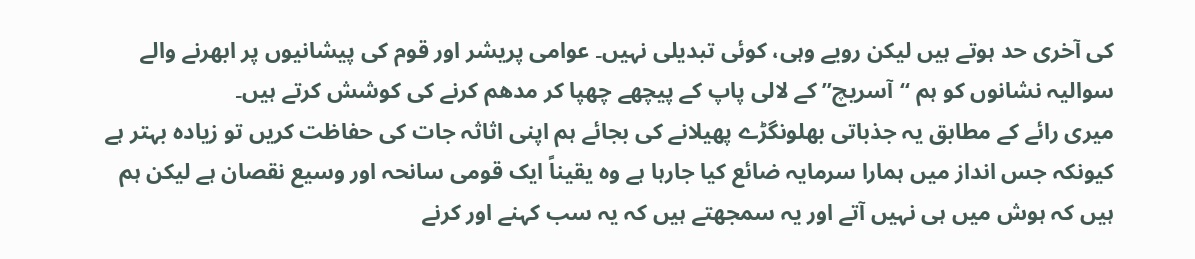کی آخری حد ہوتے ہیں لیکن رویے وہی، کوئی تبدیلی نہیں۔ عوامی پریشر اور قوم کی پیشانیوں پر ابھرنے والے سوالیہ نشانوں کو ہم “آسریچ” کے لالی پاپ کے پیچھے چھپا کر مدھم کرنے کی کوشش کرتے ہیں۔
میری رائے کے مطابق یہ جذباتی بھلونگڑے پھیلانے کی بجائے ہم اپنی اثاثہ جات کی حفاظت کریں تو زیادہ بہتر ہے کیونکہ جس انداز میں ہمارا سرمایہ ضائع کیا جارہا ہے وہ یقیناً ایک قومی سانحہ اور وسیع نقصان ہے لیکن ہم ہیں کہ ہوش میں ہی نہیں آتے اور یہ سمجھتے ہیں کہ یہ سب کہنے اور کرنے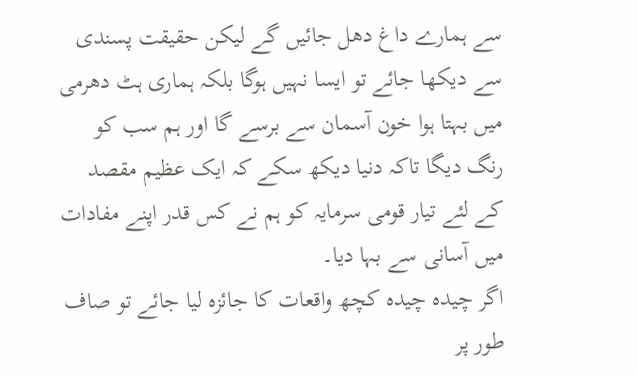سے ہمارے داغ دھل جائیں گے لیکن حقیقت پسندی سے دیکھا جائے تو ایسا نہیں ہوگا بلکہ ہماری ہٹ دھرمی میں بہتا ہوا خون آسمان سے برسے گا اور ہم سب کو رنگ دیگا تاکہ دنیا دیکھ سکے کہ ایک عظیم مقصد کے لئے تیار قومی سرمایہ کو ہم نے کس قدر اپنے مفادات میں آسانی سے بہا دیا۔
اگر چیدہ چیدہ کچھ واقعات کا جائزہ لیا جائے تو صاف طور پر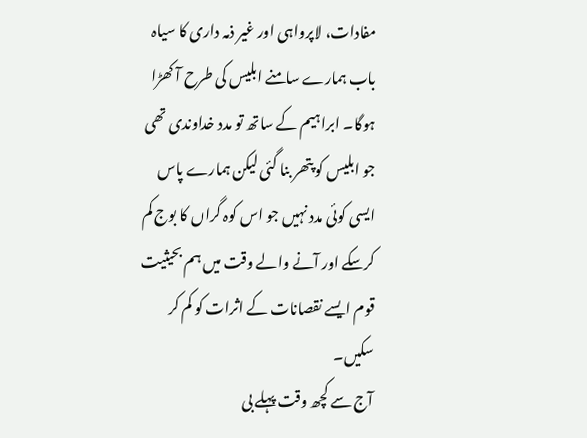مفادات، لاپرواہی اور غیر ذمہ داری کا سیاہ باب ہمارے سامنے ابلیس کی طرح آ کھڑا ہوگا۔ ابراہیم کے ساتھ تو مدد خداوندی تھی جو ابلیس کو پتھر بنا گئی لیکن ہمارے پاس ایسی کوئی مدد نہیں جو اس کوہ گراں کا بوج کم کرسکے اور آنے والے وقت میں ہم بحیثیت قوم ایسے نقصانات کے اثرات کو کم کر سکیں۔
آج سے کچھ وقت پہلے بی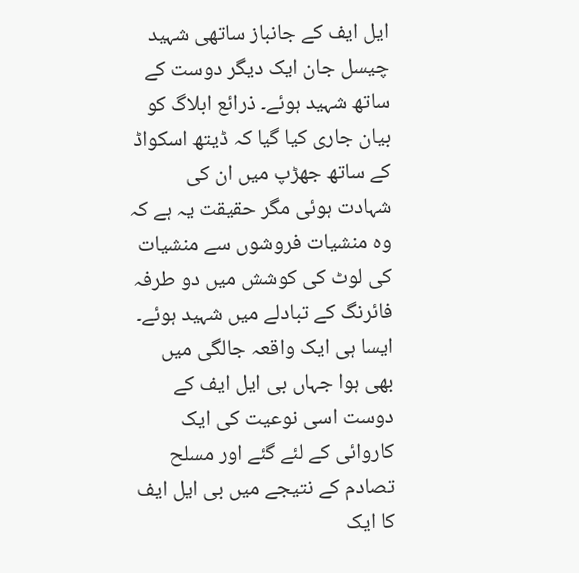ایل ایف کے جانباز ساتھی شہید چیسل جان ایک دیگر دوست کے ساتھ شہید ہوئے۔ ذرائع ابلاگ کو بیان جاری کیا گیا کہ ڈیتھ اسکواڈ کے ساتھ جھڑپ میں ان کی شہادت ہوئی مگر حقیقت یہ ہے کہ وہ منشیات فروشوں سے منشیات کی لوٹ کی کوشش میں دو طرفہ فائرنگ کے تبادلے میں شہید ہوئے۔ ایسا ہی ایک واقعہ جالگی میں بھی ہوا جہاں بی ایل ایف کے دوست اسی نوعیت کی ایک کاروائی کے لئے گئے اور مسلح تصادم کے نتیجے میں بی ایل ایف کا ایک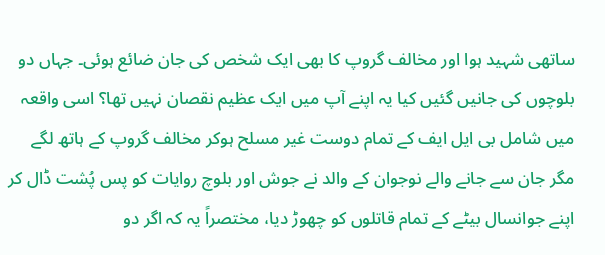ساتھی شہید ہوا اور مخالف گروپ کا بھی ایک شخص کی جان ضائع ہوئی۔ جہاں دو بلوچوں کی جانیں گئیں کیا یہ اپنے آپ میں ایک عظیم نقصان نہیں تھا؟ اسی واقعہ میں شامل بی ایل ایف کے تمام دوست غیر مسلح ہوکر مخالف گروپ کے ہاتھ لگے مگر جان سے جانے والے نوجوان کے والد نے جوش اور بلوچ روایات کو پس پُشت ڈال کر اپنے جوانسال بیٹے کے تمام قاتلوں کو چھوڑ دیا، مختصراً یہ کہ اگر دو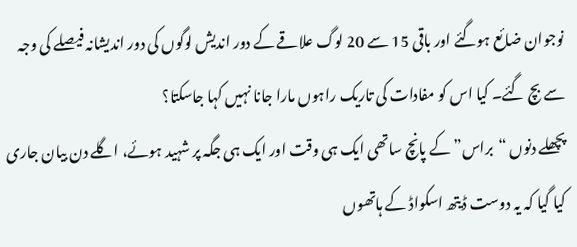نوجوان ضائع ہوگئے اور باقی 15 سے 20 لوگ علاقے کے دور اندیش لوگوں کی دور اندیشانہ فیصلے کی وجہ سے بچ گئے۔ کیا اس کو مفادات کی تاریک راہوں مارا جانا نہیں کہا جاسکتا؟
پچھلے دنوں “براس” کے پانچ ساتھی ایک ہی وقت اور ایک ہی جگہ پر شہید ہوئے، اگلے دن بیان جاری کیا گیا کہ یہ دوست ڈیتھ اسکواڈ کے ہاتھوں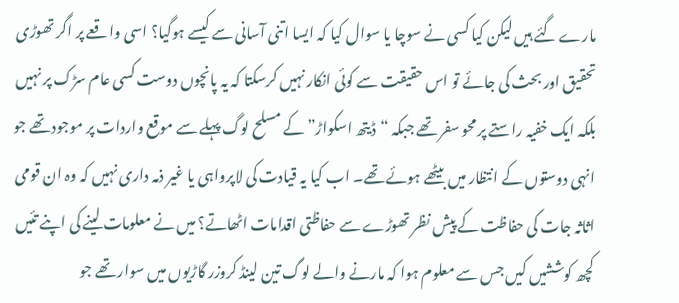مارے گئے ہیں لیکن کیا کسی نے سوچا یا سوال کیا کہ ایسا اتنی آسانی سے کیسے ہوگیا؟ اسی واقعے پر اگر تھوڑی تحقیق اور بحث کی جائے تو اس حقیقت سے کوئی انکار نہیں کرسکتا کہ یہ پانچوں دوست کسی عام سڑک پر نہیں بلکہ ایک خفیہ راستے پر محو سفر تھے جبکہ “ڈیتھ اسکواڑ” کے مسلح لوگ پہلے سے موقع واردات پر موجود تھے جو انہی دوستوں کے انتظار میں بیٹھے ہوئے تھے۔ اب کیا یہ قیادت کی لاپرواہی یا غیر ذمہ داری نہیں کہ وہ ان قومی اثاثہ جات کی حفاظت کے پیش نظر تھوڑے سے حفاظتی اقدامات اٹھاتے؟ میں نے معلومات لینے کی اپنے تئیں کچھ کوششیں کیں جس سے معلوم ہوا کہ مارنے والے لوگ تین لینڈ کروزر گاڑیوں میں سوار تھے جو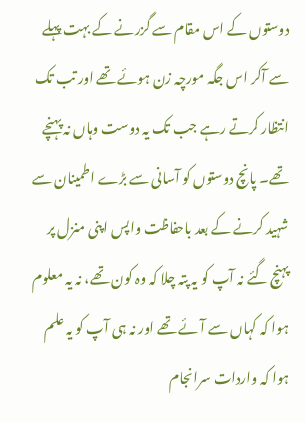دوستوں کے اس مقام سے گزرنے کے بہت پہلے سے آکر اس جگہ مورچہ زن ہوئے تھے اور تب تک انتظار کرتے رہے جب تک یہ دوست وہاں نہ پہنچے تھے۔ پانچ دوستوں کو آسانی سے بڑے اطمینان سے شہید کرنے کے بعد باحفاظت واپس اپنی منزل پر پہنچ گئے نہ آپ کو یہ پتہ چلا کہ وہ کون تھے، نہ یہ معلوم ہوا کہ کہاں سے آئے تھے اور نہ ہی آپ کو یہ علم ہوا کہ واردات سرانجام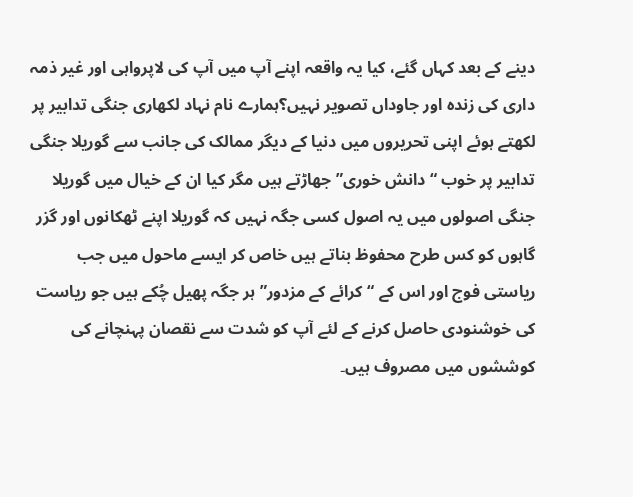دینے کے بعد کہاں گئے، کیا یہ واقعہ اپنے آپ میں آپ کی لاپرواہی اور غیر ذمہ داری کی زندہ اور جاوداں تصویر نہیں؟ہمارے نام نہاد لکھاری جنگی تدابیر پر لکھتے ہوئے اپنی تحریروں میں دنیا کے دیگر ممالک کی جانب سے گوریلا جنگی تدابیر پر خوب “دانش خوری” جھاڑتے ہیں مگر کیا ان کے خیال میں گوریلا جنگی اصولوں میں یہ اصول کسی جگہ نہیں کہ گوریلا اپنے ٹھکانوں اور گزر گاہوں کو کس طرح محفوظ بناتے ہیں خاص کر ایسے ماحول میں جب ریاستی فوج اور اس کے “کرائے کے مزدور” ہر جگہ پھیل چُکے ہیں جو ریاست کی خوشنودی حاصل کرنے کے لئے آپ کو شدت سے نقصان پہنچانے کی کوششوں میں مصروف ہیں۔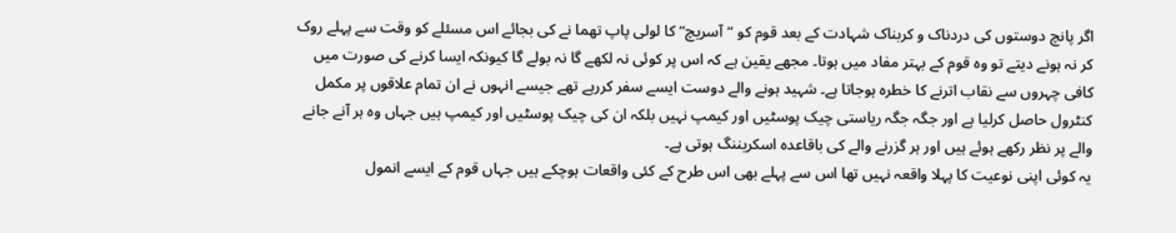اگر پانچ دوستوں کی دردناک و کربناک شہادت کے بعد قوم کو “آسریچ” کا لولی پاپ تھما نے کی بجائے اس مسئلے کو وقت سے پہلے روک کر نہ ہونے دیتے تو وہ قوم کے بہتر مفاد میں ہوتا۔ مجھے یقین ہے کہ اس پر کوئی نہ لکھے گا نہ بولے گا کیونکہ ایسا کرنے کی صورت میں کافی چہروں سے نقاب اترنے کا خطرہ ہوجاتا ہے۔ شہید ہونے والے دوست ایسے سفر کررہے تھے جیسے انہوں نے ان تمام علاقوں پر مکمل کنٹرول حاصل کرلیا ہے اور جگہ جگہ ریاستی چیک پوسٹیں اور کیمپ نہیں بلکہ ان کی چیک پوسٹیں اور کیمپ ہیں جہاں وہ ہر آنے جانے والے پر نظر رکھے ہوئے ہیں اور ہر گزرنے والے کی باقاعدہ اسکریننگ ہوتی ہے۔
یہ کوئی اپنی نوعیت کا پہلا واقعہ نہیں تھا اس سے پہلے بھی اس طرح کے کئی واقعات ہوچکے ہیں جہاں قوم کے ایسے انمول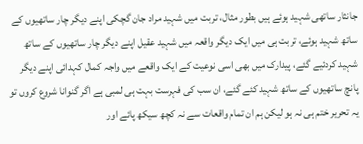جانثار ساتھی شہید ہوئے ہیں بطور مثال، تربت میں شہید مراد جان گچکی اپنے دیگر چار ساتھیوں کے ساتھ شہید ہوئے، تربت ہی میں ایک دیگر واقعہ میں شہید عقیل اپنے دیگر چار ساتھیوں کے ساتھ شہید کردئیے گئے، پیدارک میں بھی اسی نوعیت کے ایک واقعے میں واجہ کمال کہدائی اپنے دیگر پانچ ساتھیوں کے ساتھ شہید کئے گئے، ان سب کی فہرست بہت ہی لمبی ہے اگر گنوانا شروع کروں تو یہ تحریر ختم ہی نہ ہو لیکن ہم ان تمام واقعات سے نہ کچھ سیکھ پائے اور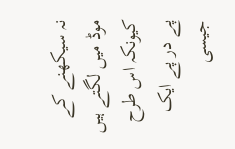نہ سیکھنے کے موڈ میں لگتے ہیں کیونکہ اس طرح پے در پے ایک جیسی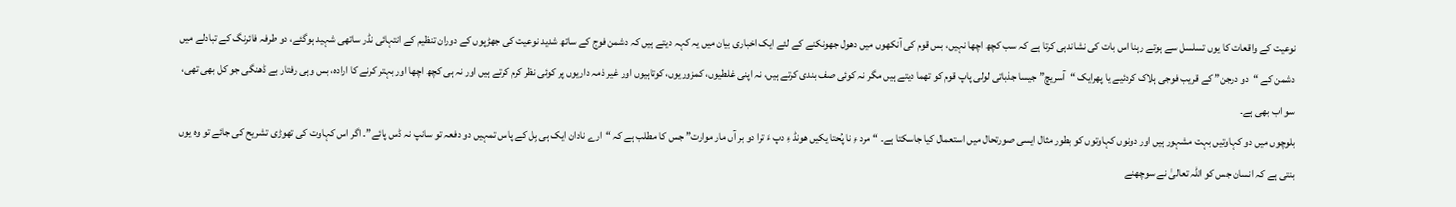نوعیت کے واقعات کا یوں تسلسل سے ہوتے رہنا اس بات کی نشاندہی کرتا ہے کہ سب کچھ اچھا نہیں، بس قوم کی آنکھوں میں دھول جھونکنے کے لئے ایک اخباری بیان میں یہ کہہ دیتے ہیں کہ دشمن فوج کے ساتھ شدید نوعیت کی جھڑپوں کے دوران تنظیم کے انتہائی نڈر ساتھی شہید ہوگئے، دو طرفہ فائرنگ کے تبادلے میں دشمن کے “دو درجن” کے قریب فوجی ہلاک کردئیے یا پھرایک “آسریچ” جیسا جذباتی لولی پاپ قوم کو تھما دیتے ہیں مگر نہ کوئی صف بندی کرتے ہیں، نہ اپنی غلطیوں، کمزوریوں، کوتاہیوں اور غیر ذمہ داریوں پر کوئی نظر کرم کرتے ہیں اور نہ ہی کچھ اچھا اور بہتر کرنے کا ارادہ، بس وہی رفتار بے ڈھنگی جو کل بھی تھی، سو اب بھی ہے۔
بلوچوں میں دو کہاوتیں بہت مشہور ہیں اور دونوں کہاوتوں کو بطور مثال ایسی صورتحال میں استعمال کیا جاسکتا ہے۔ “مرد ءِ نا پُحتا یکیں ھونڈ ءِ دپ ءَ ترا دو بر آں مار موارت” جس کا مطلب ہے کہ “ارے نادان ایک ہی بِل کے پاس تمہیں دو دفعہ تو سانپ نہ ڈس پائے”۔ اگر اس کہاوت کی تھوڑی تشریح کی جائے تو وہ یوں بنتی ہے کہ انسان جس کو اللہ تعالیٰ نے سوچھنے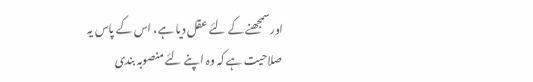اور سمجھنے کے لئے عقل دیا ہے، اس کے پاس یہ صلاحیت ہے کہ وہ اپنے لئے منصوبہ بندی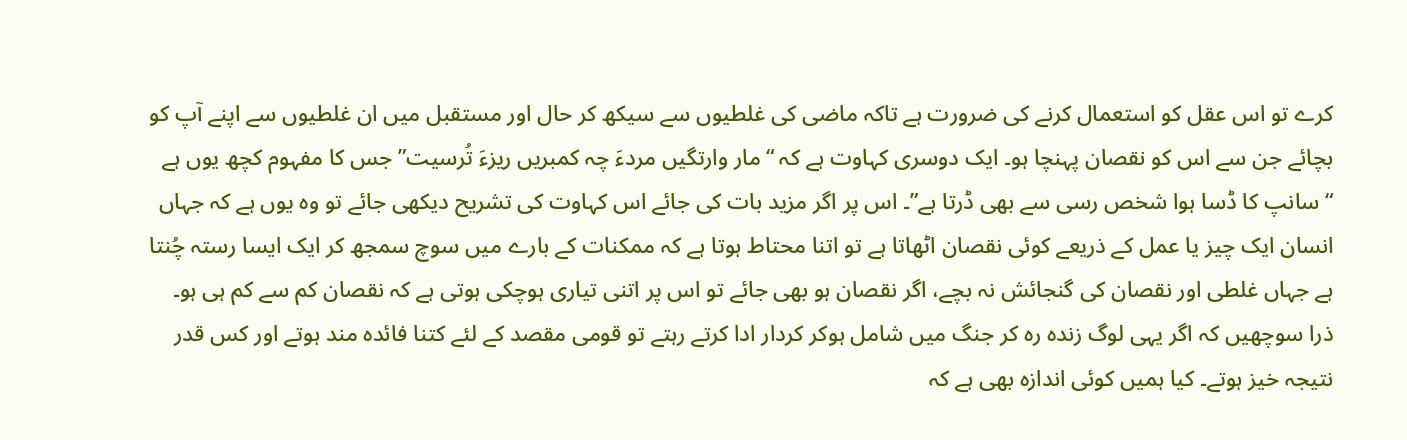کرے تو اس عقل کو استعمال کرنے کی ضرورت ہے تاکہ ماضی کی غلطیوں سے سیکھ کر حال اور مستقبل میں ان غلطیوں سے اپنے آپ کو بچائے جن سے اس کو نقصان پہنچا ہو۔ ایک دوسری کہاوت ہے کہ “مار وارتگیں مردءَ چہ کمبریں ریزءَ تُرسیت” جس کا مفہوم کچھ یوں ہے “سانپ کا ڈسا ہوا شخص رسی سے بھی ڈرتا ہے”۔ اس پر اگر مزید بات کی جائے اس کہاوت کی تشریح دیکھی جائے تو وہ یوں ہے کہ جہاں انسان ایک چیز یا عمل کے ذریعے کوئی نقصان اٹھاتا ہے تو اتنا محتاط ہوتا ہے کہ ممکنات کے بارے میں سوچ سمجھ کر ایک ایسا رستہ چُنتا ہے جہاں غلطی اور نقصان کی گنجائش نہ بچے، اگر نقصان ہو بھی جائے تو اس پر اتنی تیاری ہوچکی ہوتی ہے کہ نقصان کم سے کم ہی ہو۔
ذرا سوچھیں کہ اگر یہی لوگ زندہ رہ کر جنگ میں شامل ہوکر کردار ادا کرتے رہتے تو قومی مقصد کے لئے کتنا فائدہ مند ہوتے اور کس قدر نتیجہ خیز ہوتے۔ کیا ہمیں کوئی اندازہ بھی ہے کہ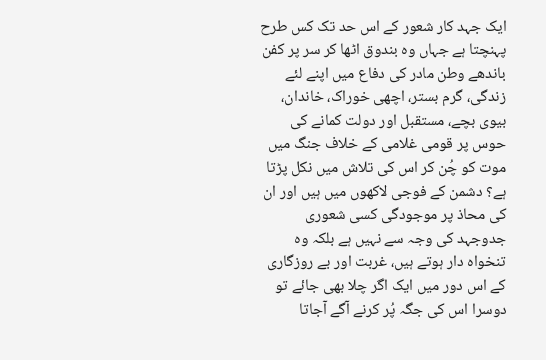ایک جہد کار شعور کے اس حد تک کس طرح پہنچتا ہے جہاں وہ بندوق اٹھا کر سر پر کفن باندھے وطن مادر کی دفاع میں اپنے لئے زندگی، گرم بستر، اچھی خوراک، خاندان، بیوی بچے، مستقبل اور دولت کمانے کی حوس پر قومی غلامی کے خلاف جنگ میں موت کو چُن کر اس کی تلاش میں نکل پڑتا ہے؟ دشمن کے فوجی لاکھوں میں ہیں اور ان کی محاذ پر موجودگی کسی شعوری جدوجہد کی وجہ سے نہیں ہے بلکہ وہ تنخواہ دار ہوتے ہیں، غربت اور بے روزگاری کے اس دور میں ایک اگر چلا بھی جائے تو دوسرا اس کی جگہ پُر کرنے آگے آجاتا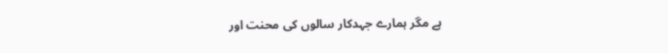ہے مگر ہمارے جہدکار سالوں کی محنت اور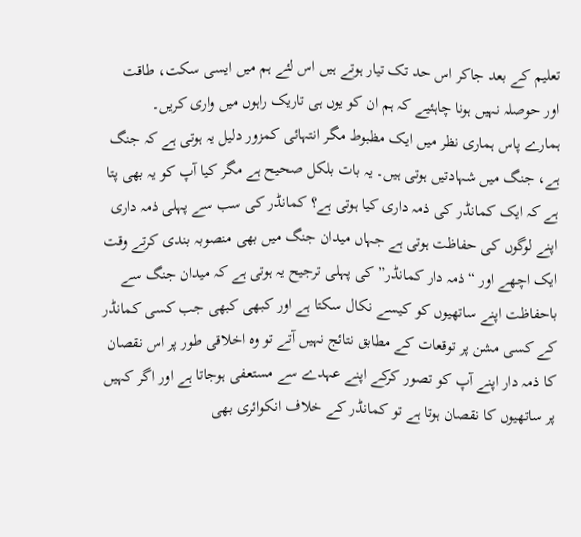تعلیم کے بعد جاکر اس حد تک تیار ہوتے ہیں اس لئے ہم میں ایسی سکت، طاقت اور حوصلہ نہیں ہونا چاہئیے کہ ہم ان کو یوں ہی تاریک راہوں میں واری کریں۔
ہمارے پاس ہماری نظر میں ایک مظبوط مگر انتہائی کمزور دلیل یہ ہوتی ہے کہ جنگ ہے، جنگ میں شہادتیں ہوتی ہیں۔ یہ بات بلکل صحیح ہے مگر کیا آپ کو یہ بھی پتا ہے کہ ایک کمانڈر کی ذمہ داری کیا ہوتی ہے؟ کمانڈر کی سب سے پہلی ذمہ داری اپنے لوگوں کی حفاظت ہوتی ہے جہاں میدان جنگ میں بھی منصوبہ بندی کرتے وقت ایک اچھے اور “ذمہ دار کمانڈر” کی پہلی ترجیح یہ ہوتی ہے کہ میدان جنگ سے باحفاظت اپنے ساتھیوں کو کیسے نکال سکتا ہے اور کبھی کبھی جب کسی کمانڈر کے کسی مشن پر توقعات کے مطابق نتائج نہیں آتے تو وہ اخلاقی طور پر اس نقصان کا ذمہ دار اپنے آپ کو تصور کرکے اپنے عہدے سے مستعفی ہوجاتا ہے اور اگر کہیں پر ساتھیوں کا نقصان ہوتا ہے تو کمانڈر کے خلاف انکوائری بھی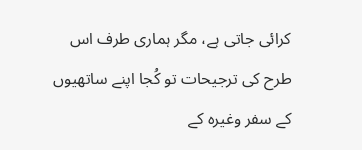کرائی جاتی ہے، مگر ہماری طرف اس طرح کی ترجیحات تو کُجا اپنے ساتھیوں کے سفر وغیرہ کے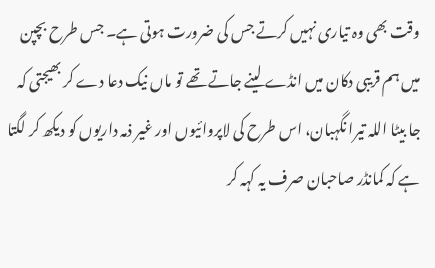وقت بھی وہ تیاری نہیں کرتے جس کی ضرورت ہوتی ہے۔ جس طرح بچپن میں ہم قریبی دکان میں انڈے لینے جاتے تھے تو ماں نیک دعا دے کر بھیجتی کہ جا بیٹا اللہ تیرا نگہبان، اس طرح کی لاپروائیوں اور غیر ذمہ داریوں کو دیکھ کر لگتا ہے کہ کمانڈر صاحبان صرف یہ کہہ کر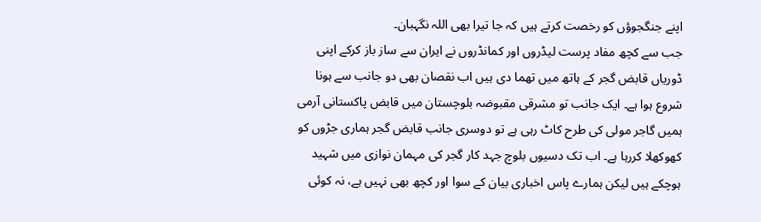اپنے جنگجوؤں کو رخصت کرتے ہیں کہ جا تیرا بھی اللہ نگہبان۔
جب سے کچھ مفاد پرست لیڈروں اور کمانڈروں نے ایران سے ساز باز کرکے اپنی ڈوریاں قابض گجر کے ہاتھ میں تھما دی ہیں اب نقصان بھی دو جانب سے ہونا شروع ہوا ہے۔ ایک جانب تو مشرقی مقبوضہ بلوچستان میں قابض پاکستانی آرمی ہمیں گاجر مولی کی طرح کاٹ رہی ہے تو دوسری جانب قابض گجر ہماری جڑوں کو کھوکھلا کررہا ہے۔ اب تک دسیوں بلوچ جہد کار گجر کی مہمان نوازی میں شہید ہوچکے ہیں لیکن ہمارے پاس اخباری بیان کے سوا اور کچھ بھی نہیں ہے، نہ کوئی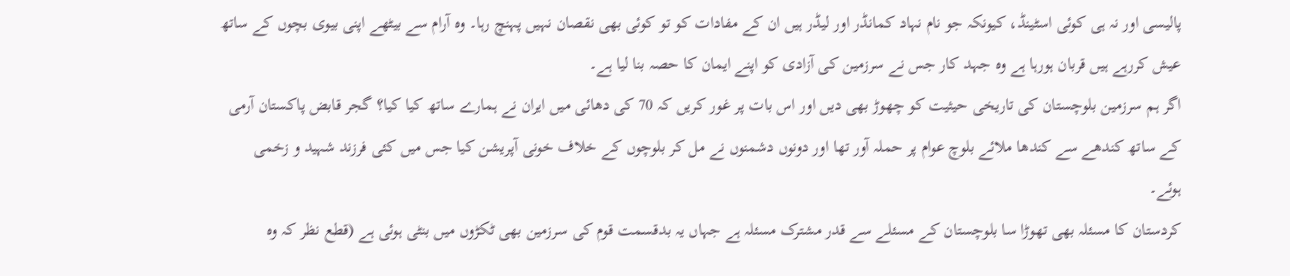پالیسی اور نہ ہی کوئی اسٹینڈ، کیونکہ جو نام نہاد کمانڈر اور لیڈر ہیں ان کے مفادات کو تو کوئی بھی نقصان نہیں پہنچ رہا۔ وہ آرام سے بیٹھے اپنی بیوی بچوں کے ساتھ عیش کررہے ہیں قربان ہورہا ہے وہ جہد کار جس نے سرزمین کی آزادی کو اپنے ایمان کا حصہ بنا لیا ہے۔
اگر ہم سرزمین بلوچستان کی تاریخی حیثیت کو چھوڑ بھی دیں اور اس بات پر غور کریں کہ 70 کی دھائی میں ایران نے ہمارے ساتھ کیا کیا؟ گجر قابض پاکستان آرمی کے ساتھ کندھے سے کندھا ملائے بلوچ عوام پر حملہ آور تھا اور دونوں دشمنوں نے مل کر بلوچوں کے خلاف خونی آپریشن کیا جس میں کئی فرزند شہید و زخمی ہوئے۔
کردستان کا مسئلہ بھی تھوڑا سا بلوچستان کے مسئلے سے قدر مشترک مسئلہ ہے جہاں یہ بدقسمت قوم کی سرزمین بھی ٹکڑوں میں بنٹی ہوئی ہے (قطع نظر کہ وہ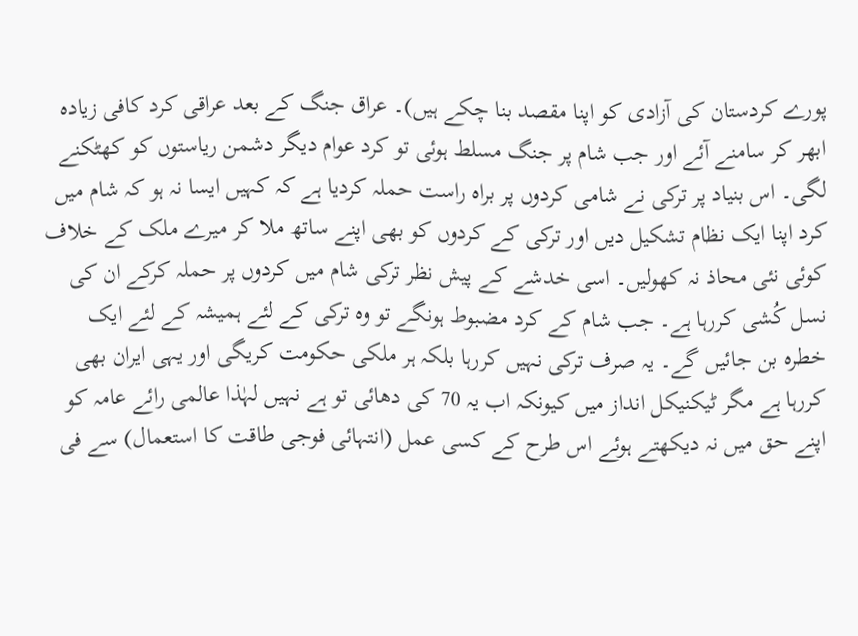پورے کردستان کی آزادی کو اپنا مقصد بنا چکے ہیں)۔ عراق جنگ کے بعد عراقی کرد کافی زیادہ ابھر کر سامنے آئے اور جب شام پر جنگ مسلط ہوئی تو کرد عوام دیگر دشمن ریاستوں کو کھٹکنے لگی۔ اس بنیاد پر ترکی نے شامی کردوں پر براہ راست حملہ کردیا ہے کہ کہیں ایسا نہ ہو کہ شام میں کرد اپنا ایک نظام تشکیل دیں اور ترکی کے کردوں کو بھی اپنے ساتھ ملا کر میرے ملک کے خلاف کوئی نئی محاذ نہ کھولیں۔ اسی خدشے کے پیش نظر ترکی شام میں کردوں پر حملہ کرکے ان کی نسل کُشی کررہا ہے۔ جب شام کے کرد مضبوط ہونگے تو وہ ترکی کے لئے ہمیشہ کے لئے ایک خطرہ بن جائیں گے۔ یہ صرف ترکی نہیں کررہا بلکہ ہر ملکی حکومت کریگی اور یہی ایران بھی کررہا ہے مگر ٹیکنیکل انداز میں کیونکہ اب یہ 70 کی دھائی تو ہے نہیں لہٰذا عالمی رائے عامہ کو اپنے حق میں نہ دیکھتے ہوئے اس طرح کے کسی عمل (انتہائی فوجی طاقت کا استعمال) سے فی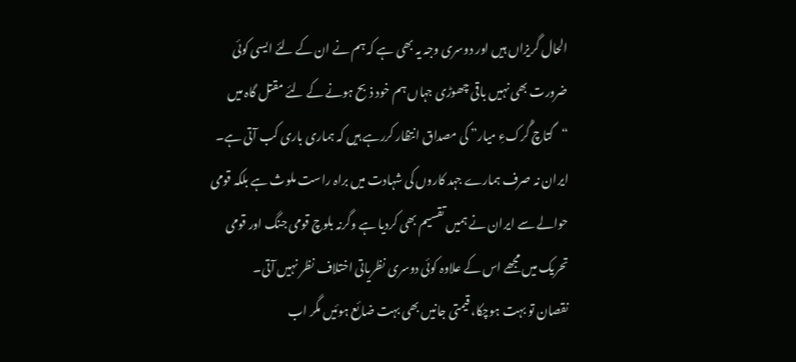الحال گریزاں ہیں اور دوسری وجہ یہ بھی ہے کہ ہم نے ان کے لئے ایسی کوئی ضرورت بھی نہیں باقی چھوڑی جہاں ہم خود ذبح ہونے کے لئے مقتل گاہ میں “گتاچ گُرکءِ میار” کی مصداق انتظار کررہے ہیں کہ ہماری باری کب آتی ہے۔
ایران نہ صرف ہمارے جہد کاروں کی شہادت میں براہ راست ملوث ہے بلکہ قومی حوالے سے ایران نے ہمیں تقسیم بھی کردیا ہے وگرنہ بلوچ قومی جنگ اور قومی تحریک میں مجھے اس کے علاوہ کوئی دوسری نظریاتی اختلاف نظر نہیں آتی۔
نقصان تو بہت ہوچکا، قیمتی جانیں بھی بہت ضائع ہوئیں مگر اب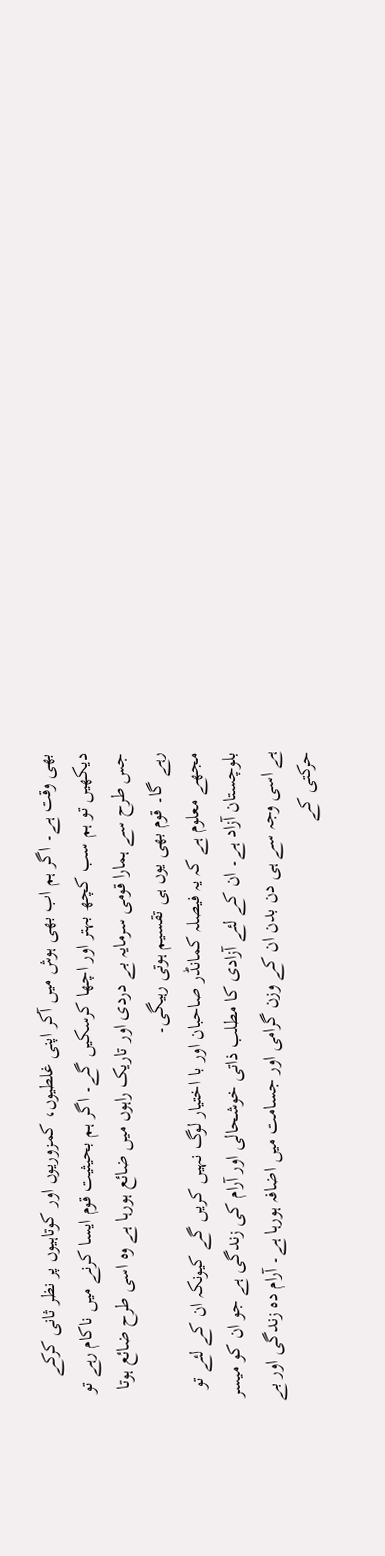بھی وقت ہے۔ اگر ہم اب بھی ہوش میں آکر اپنی غلطیوں، کمزوریوں اور کوتاہیوں پر نظر ثانی کرکے دیکھیں تو ہم سب کچھ بہتر اور اچھا کرسکیں گے۔ اگر ہم بحیثیت قوم ایسا کرنے میں ناکام رہے تو جس طرح سے ہمارا قومی سرمایہ بے دردی اور تاریک راہوں میں ضائع ہورہا ہے وہ اسی طرح ضائع ہوتا رہے گا۔ قوم بھی یوں ہی تقسیم ہوتی رہیگی۔
مجھے معلوم ہے کہ یہ فیصلہ کمانڈر صاحبان اور با اختیار لوگ نہیں کریں گے کیونکہ ان کے لئے تو بلوچستان آزاد ہے۔ ان کے لئے آزادی کا مطلب ذاتی خوشحالی اور آرام کی زندگی ہے جو ان کو میسر ہے اسی وجہ سے ہی دن بدن ان کے وزن گرامی اور جسامت میں اضافہ ہورہا ہے۔ آرام دہ زندگی اور بے حرکتی کے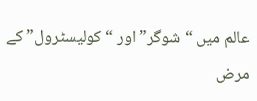عالم میں “شوگر” اور “کولیسٹرول” کے مرض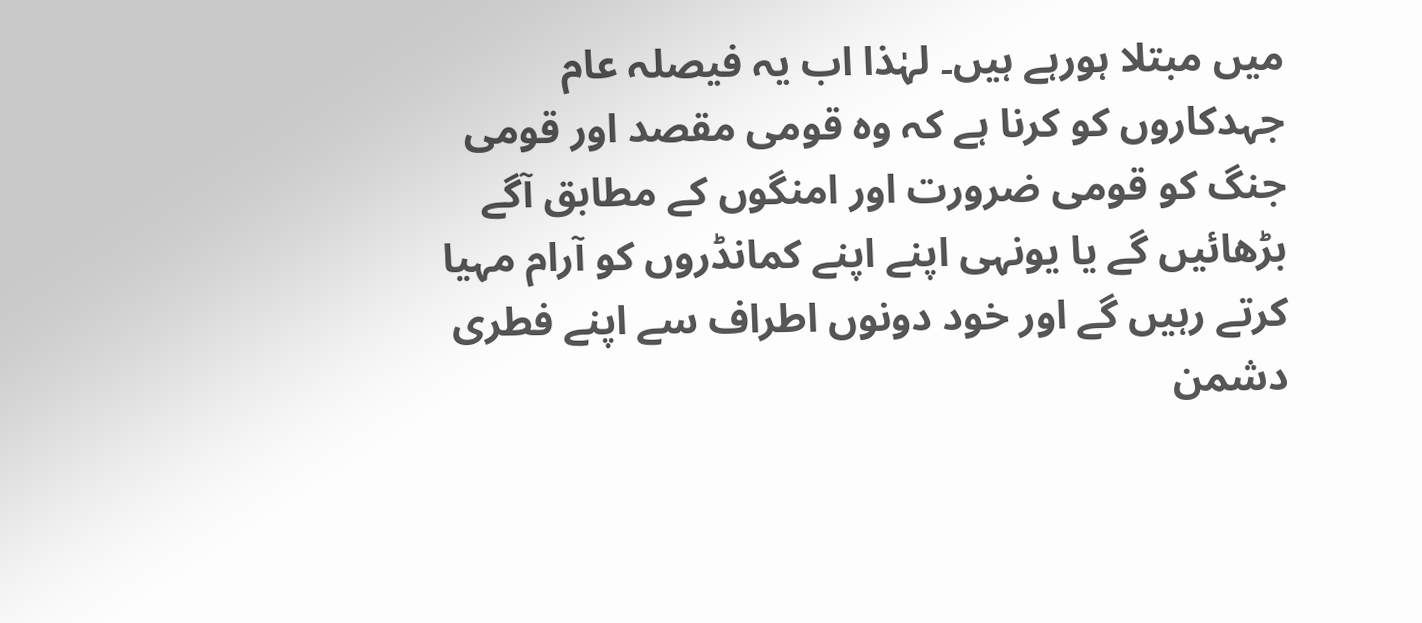میں مبتلا ہورہے ہیں۔ لہٰذا اب یہ فیصلہ عام جہدکاروں کو کرنا ہے کہ وہ قومی مقصد اور قومی جنگ کو قومی ضرورت اور امنگوں کے مطابق آگے بڑھائیں گے یا یونہی اپنے اپنے کمانڈروں کو آرام مہیا کرتے رہیں گے اور خود دونوں اطراف سے اپنے فطری دشمن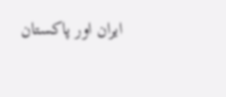ایران اور پاکستان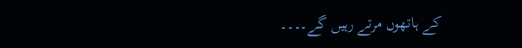کے ہاتھوں مرتے رہیں گے۔۔۔۔